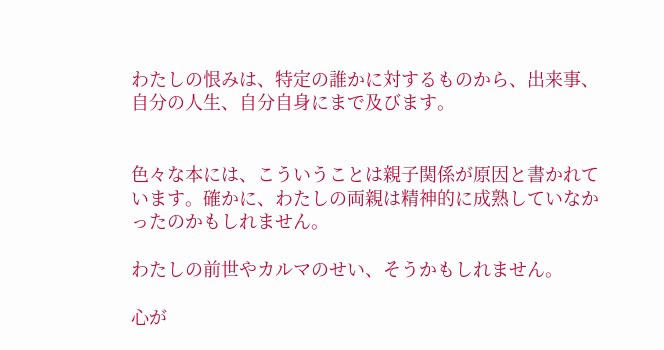わたしの恨みは、特定の誰かに対するものから、出来事、自分の人生、自分自身にまで及びます。


色々な本には、こういうことは親子関係が原因と書かれています。確かに、わたしの両親は精神的に成熟していなかったのかもしれません。

わたしの前世やカルマのせい、そうかもしれません。

心が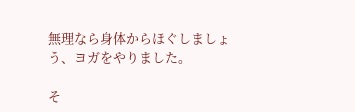無理なら身体からほぐしましょう、ヨガをやりました。

そ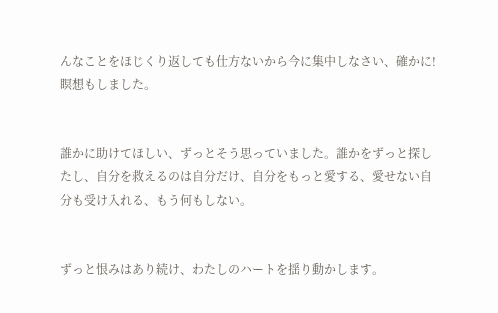んなことをほじくり返しても仕方ないから今に集中しなさい、確かに!瞑想もしました。


誰かに助けてほしい、ずっとそう思っていました。誰かをずっと探したし、自分を救えるのは自分だけ、自分をもっと愛する、愛せない自分も受け入れる、もう何もしない。


ずっと恨みはあり続け、わたしのハートを揺り動かします。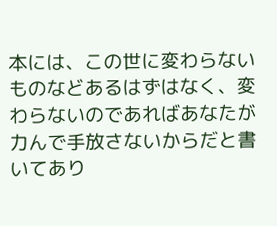本には、この世に変わらないものなどあるはずはなく、変わらないのであればあなたが力んで手放さないからだと書いてあり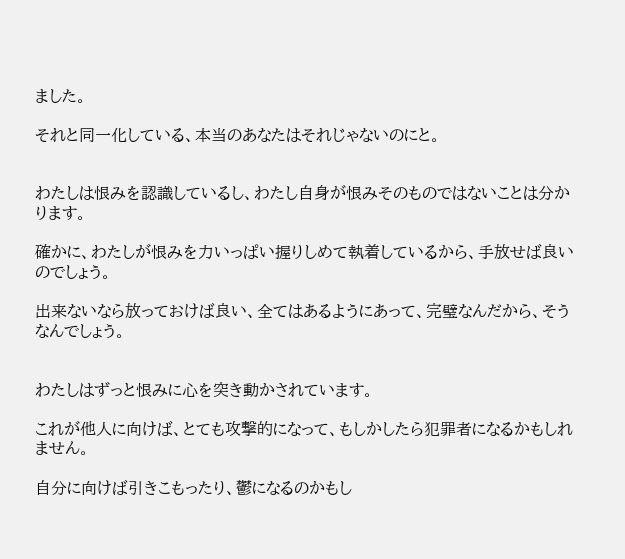ました。

それと同一化している、本当のあなたはそれじゃないのにと。


わたしは恨みを認識しているし、わたし自身が恨みそのものではないことは分かります。

確かに、わたしが恨みを力いっぱい握りしめて執着しているから、手放せば良いのでしょう。

出来ないなら放っておけば良い、全てはあるようにあって、完璧なんだから、そうなんでしょう。


わたしはずっと恨みに心を突き動かされています。

これが他人に向けば、とても攻撃的になって、もしかしたら犯罪者になるかもしれません。

自分に向けば引きこもったり、鬱になるのかもし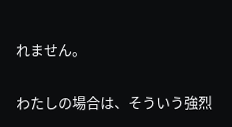れません。

わたしの場合は、そういう強烈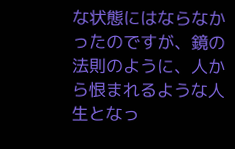な状態にはならなかったのですが、鏡の法則のように、人から恨まれるような人生となっ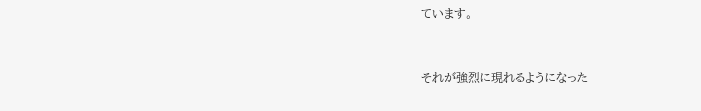ています。


それが強烈に現れるようになった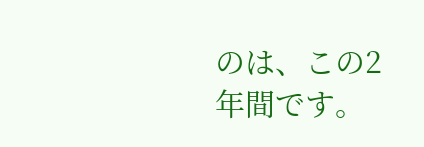のは、この2年間です。